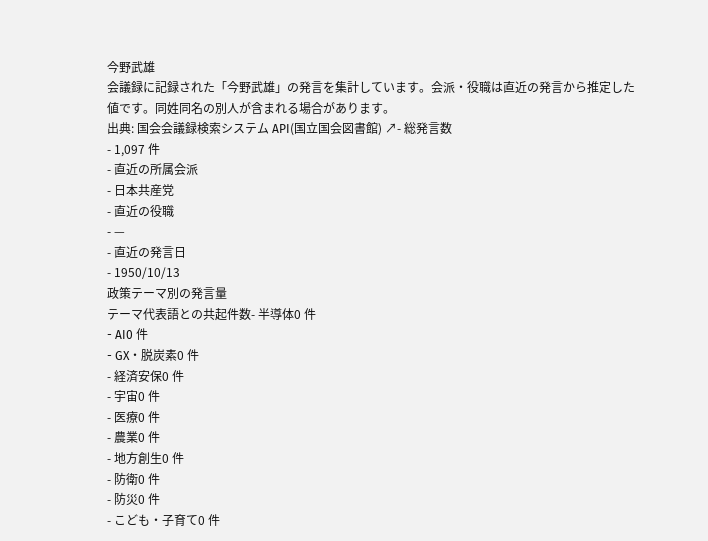今野武雄
会議録に記録された「今野武雄」の発言を集計しています。会派・役職は直近の発言から推定した値です。同姓同名の別人が含まれる場合があります。
出典: 国会会議録検索システム API(国立国会図書館) ↗- 総発言数
- 1,097 件
- 直近の所属会派
- 日本共産党
- 直近の役職
- —
- 直近の発言日
- 1950/10/13
政策テーマ別の発言量
テーマ代表語との共起件数- 半導体0 件
- AI0 件
- GX・脱炭素0 件
- 経済安保0 件
- 宇宙0 件
- 医療0 件
- 農業0 件
- 地方創生0 件
- 防衛0 件
- 防災0 件
- こども・子育て0 件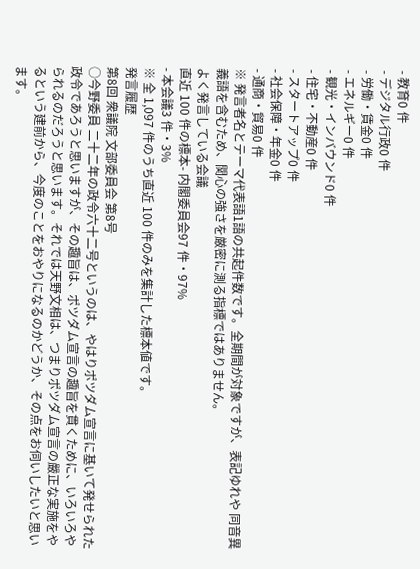- 教育0 件
- デジタル行政0 件
- 労働・賃金0 件
- エネルギー0 件
- 観光・インバウンド0 件
- 住宅・不動産0 件
- スタートアップ0 件
- 社会保障・年金0 件
- 通商・貿易0 件
※ 発言者名とテーマ代表語1語の共起件数です。全期間が対象ですが、表記ゆれや 同音異義語を含むため、関心の強さを厳密に測る指標ではありません。
よく発言している会議
直近 100 件の標本- 内閣委員会97 件・97%
- 本会議3 件・3%
※ 全 1,097 件のうち直近 100 件のみを集計した標本値です。
発言履歴
第8回 衆議院 文部委員会 第8号
○今野委員 二十二年の政令六十二号というのは、やはりポツダム宣言に基いて発せられた政令であろうと思いますが、その趣旨は、ポツダム宣言の趣旨を貫くために、いろいろやられるのだろうと思います。それでは天野文相は、つまりポツダム宣言の嚴正な実施をやるという建前から、今度のことをおやりになるのかどうか、その点をお伺いしたいと思います。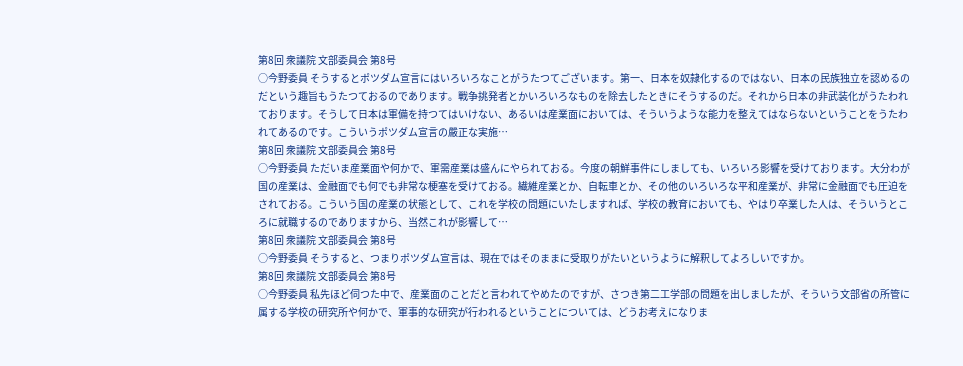第8回 衆議院 文部委員会 第8号
○今野委員 そうするとポツダム宣言にはいろいろなことがうたつてございます。第一、日本を奴隷化するのではない、日本の民族独立を認めるのだという趣旨もうたつておるのであります。戰争挑発者とかいろいろなものを除去したときにそうするのだ。それから日本の非武装化がうたわれております。そうして日本は軍備を持つてはいけない、あるいは産業面においては、そういうような能力を整えてはならないということをうたわれてあるのです。こういうポツダム宣言の嚴正な実施…
第8回 衆議院 文部委員会 第8号
○今野委員 ただいま産業面や何かで、軍需産業は盛んにやられておる。今度の朝鮮事件にしましても、いろいろ影響を受けております。大分わが国の産業は、金融面でも何でも非常な梗塞を受けておる。繊維産業とか、自転車とか、その他のいろいろな平和産業が、非常に金融面でも圧迫をされておる。こういう国の産業の状態として、これを学校の問題にいたしますれば、学校の教育においても、やはり卒業した人は、そういうところに就職するのでありますから、当然これが影響して…
第8回 衆議院 文部委員会 第8号
○今野委員 そうすると、つまりポツダム宣言は、現在ではそのままに受取りがたいというように解釈してよろしいですか。
第8回 衆議院 文部委員会 第8号
○今野委員 私先ほど伺つた中で、産業面のことだと言われてやめたのですが、さつき第二工学部の問題を出しましたが、そういう文部省の所管に属する学校の研究所や何かで、軍事的な研究が行われるということについては、どうお考えになりま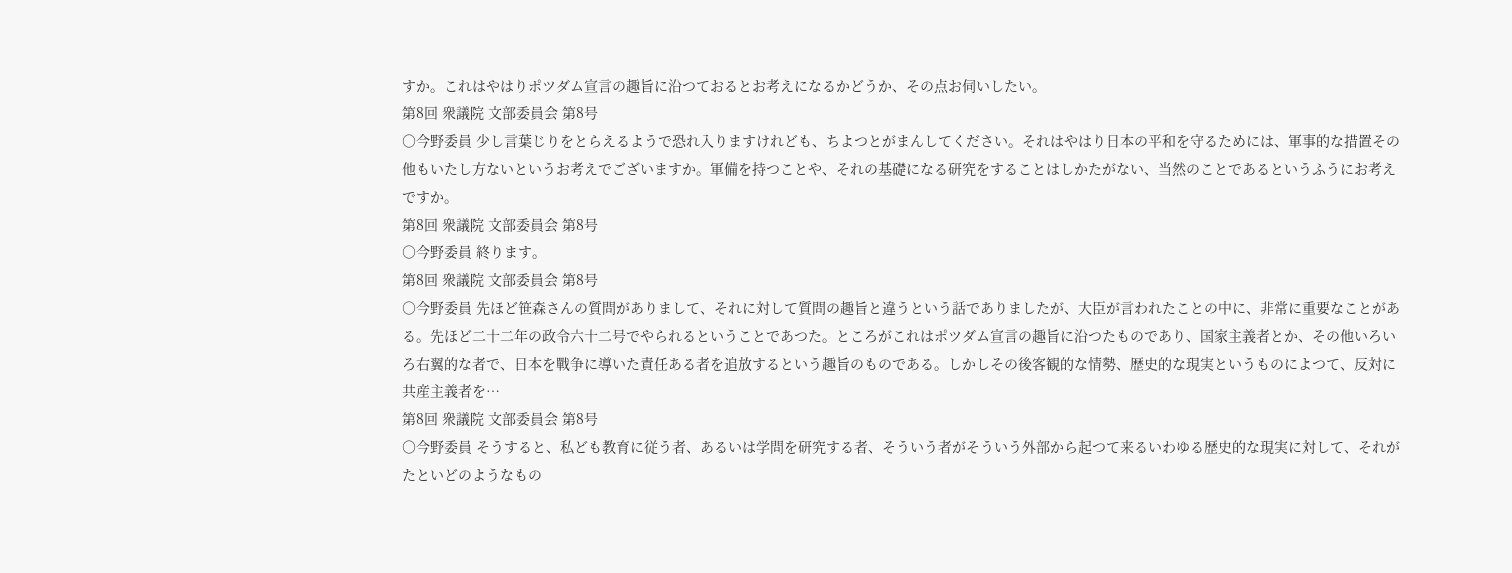すか。これはやはりポツダム宣言の趣旨に沿つておるとお考えになるかどうか、その点お伺いしたい。
第8回 衆議院 文部委員会 第8号
○今野委員 少し言葉じりをとらえるようで恐れ入りますけれども、ちよつとがまんしてください。それはやはり日本の平和を守るためには、軍事的な措置その他もいたし方ないというお考えでございますか。軍備を持つことや、それの基礎になる研究をすることはしかたがない、当然のことであるというふうにお考えですか。
第8回 衆議院 文部委員会 第8号
○今野委員 終ります。
第8回 衆議院 文部委員会 第8号
○今野委員 先ほど笹森さんの質問がありまして、それに対して質問の趣旨と違うという話でありましたが、大臣が言われたことの中に、非常に重要なことがある。先ほど二十二年の政令六十二号でやられるということであつた。ところがこれはポツダム宣言の趣旨に沿つたものであり、国家主義者とか、その他いろいろ右翼的な者で、日本を戰争に導いた責任ある者を追放するという趣旨のものである。しかしその後客観的な情勢、歴史的な現実というものによつて、反対に共産主義者を…
第8回 衆議院 文部委員会 第8号
○今野委員 そうすると、私ども教育に従う者、あるいは学問を研究する者、そういう者がそういう外部から起つて来るいわゆる歴史的な現実に対して、それがたといどのようなもの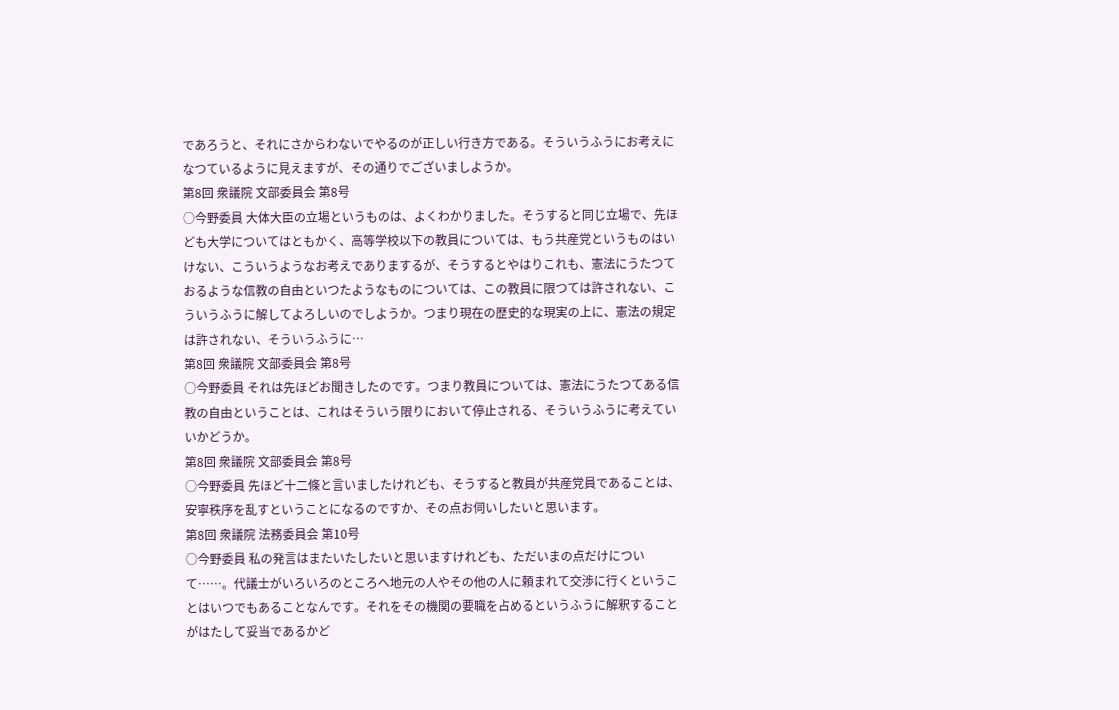であろうと、それにさからわないでやるのが正しい行き方である。そういうふうにお考えになつているように見えますが、その通りでございましようか。
第8回 衆議院 文部委員会 第8号
○今野委員 大体大臣の立場というものは、よくわかりました。そうすると同じ立場で、先ほども大学についてはともかく、高等学校以下の教員については、もう共産党というものはいけない、こういうようなお考えでありまするが、そうするとやはりこれも、憲法にうたつておるような信教の自由といつたようなものについては、この教員に限つては許されない、こういうふうに解してよろしいのでしようか。つまり現在の歴史的な現実の上に、憲法の規定は許されない、そういうふうに…
第8回 衆議院 文部委員会 第8号
○今野委員 それは先ほどお聞きしたのです。つまり教員については、憲法にうたつてある信教の自由ということは、これはそういう限りにおいて停止される、そういうふうに考えていいかどうか。
第8回 衆議院 文部委員会 第8号
○今野委員 先ほど十二條と言いましたけれども、そうすると教員が共産党員であることは、安寧秩序を乱すということになるのですか、その点お伺いしたいと思います。
第8回 衆議院 法務委員会 第10号
○今野委員 私の発言はまたいたしたいと思いますけれども、ただいまの点だけについて……。代議士がいろいろのところへ地元の人やその他の人に頼まれて交渉に行くということはいつでもあることなんです。それをその機関の要職を占めるというふうに解釈することがはたして妥当であるかど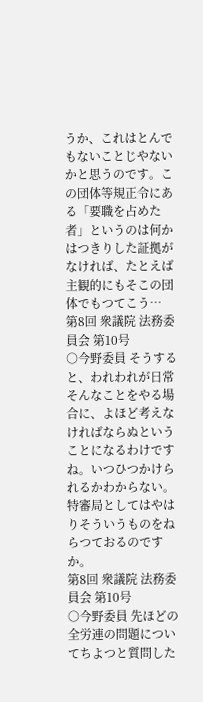うか、これはとんでもないことじやないかと思うのです。この団体等規正令にある「要職を占めた者」というのは何かはつきりした証拠がなければ、たとえば主観的にもそこの団体でもつてこう…
第8回 衆議院 法務委員会 第10号
○今野委員 そうすると、われわれが日常そんなことをやる場合に、よほど考えなければならぬということになるわけですね。いつひつかけられるかわからない。特審局としてはやはりそういうものをねらつておるのですか。
第8回 衆議院 法務委員会 第10号
○今野委員 先ほどの全労連の問題についてちよつと質問した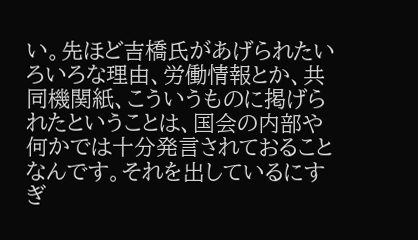い。先ほど吉橋氏があげられたいろいろな理由、労働情報とか、共同機関紙、こういうものに掲げられたということは、国会の内部や何かでは十分発言されておることなんです。それを出しているにすぎ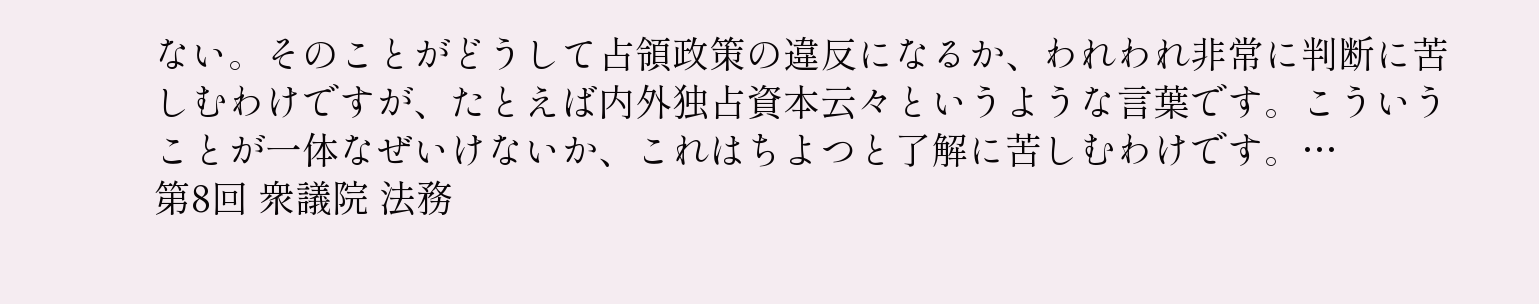ない。そのことがどうして占領政策の違反になるか、われわれ非常に判断に苦しむわけですが、たとえば内外独占資本云々というような言葉です。こういうことが一体なぜいけないか、これはちよつと了解に苦しむわけです。…
第8回 衆議院 法務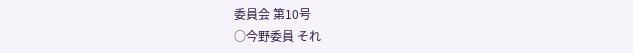委員会 第10号
○今野委員 それ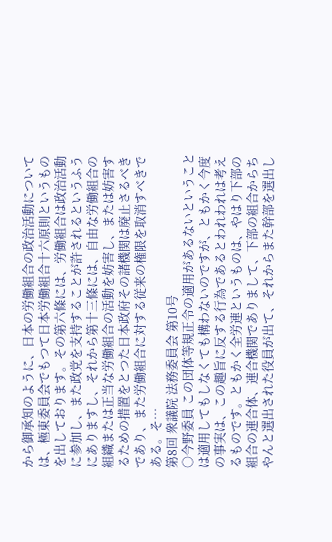から御承知のように、日本の労働組合の政治活動については、極東委員会でもつて日本労働組合十六原則というものを出しております。その第六條には、労働組合は政治活動に参加し、また政党を支持することが許されるというふうにありますし、それから第十三條には、自由な労働組合の組織または正当な労働組合の活動を妨害し、または妨害するための措置をとつた日本政府その諸機関は廃止さるべきであり、また労働組合に対する従来の権限を取消すべきである。そ…
第8回 衆議院 法務委員会 第10号
○今野委員 この団体等規正令の適用があるないということは適用してもしなくても構わないのですが、ともかく今度の事実は、この趣旨に反する行為であるとわれわれは考えるものです。ともかく全労連というものは、やはり下部の組合の連合体、連合機関でありまして、下部の組合からちやんと選出された役員が出て、それからまた幹部を選出し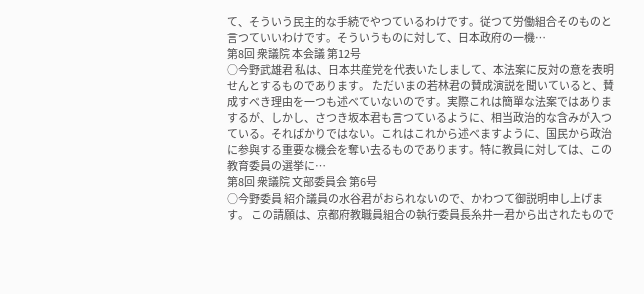て、そういう民主的な手続でやつているわけです。従つて労働組合そのものと言つていいわけです。そういうものに対して、日本政府の一機…
第8回 衆議院 本会議 第12号
○今野武雄君 私は、日本共産党を代表いたしまして、本法案に反対の意を表明せんとするものであります。 ただいまの若林君の賛成演説を聞いていると、賛成すべき理由を一つも述べていないのです。実際これは簡單な法案ではありまするが、しかし、さつき坂本君も言つているように、相当政治的な含みが入つている。そればかりではない。これはこれから述べますように、国民から政治に参與する重要な機会を奪い去るものであります。特に教員に対しては、この教育委員の選挙に…
第8回 衆議院 文部委員会 第6号
○今野委員 紹介議員の水谷君がおられないので、かわつて御説明申し上げます。 この請願は、京都府教職員組合の執行委員長糸井一君から出されたもので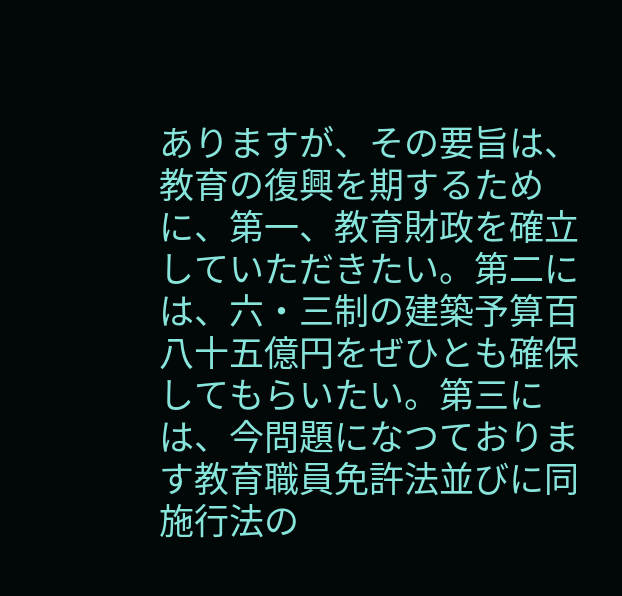ありますが、その要旨は、教育の復興を期するために、第一、教育財政を確立していただきたい。第二には、六・三制の建築予算百八十五億円をぜひとも確保してもらいたい。第三には、今問題になつております教育職員免許法並びに同施行法の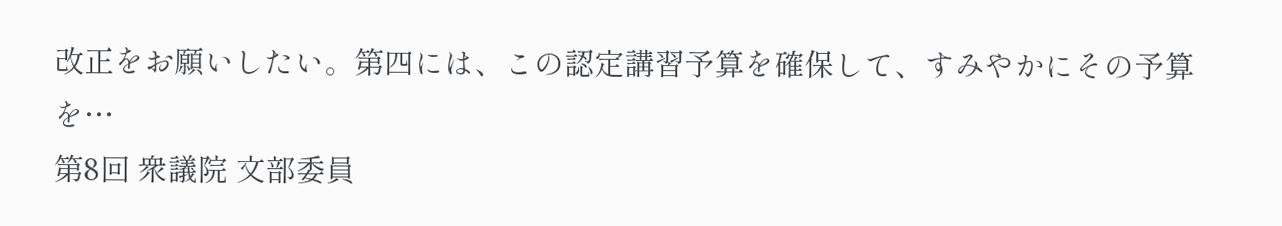改正をお願いしたい。第四には、この認定講習予算を確保して、すみやかにその予算を…
第8回 衆議院 文部委員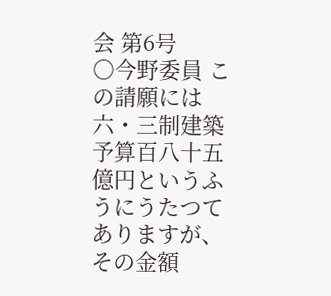会 第6号
○今野委員 この請願には六・三制建築予算百八十五億円というふうにうたつてありますが、その金額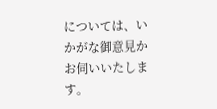については、いかがな御意見かお伺いいたします。